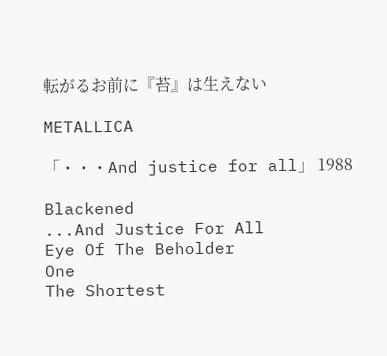転がるお前に『苔』は生えない

METALLICA

「・・・And justice for all」 1988

Blackened
...And Justice For All
Eye Of The Beholder
One
The Shortest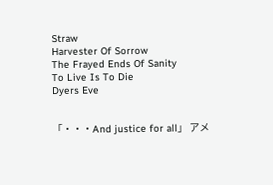Straw
Harvester Of Sorrow
The Frayed Ends Of Sanity
To Live Is To Die
Dyers Eve


「・・・And justice for all」 アメ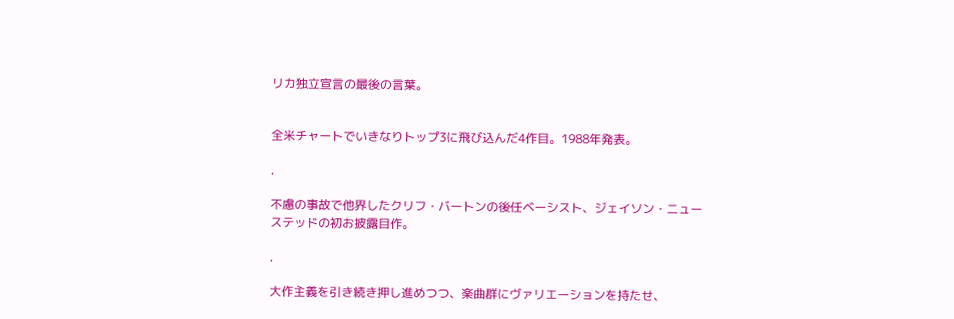リカ独立宣言の最後の言葉。


全米チャートでいきなりトップ3に飛び込んだ4作目。1988年発表。

.

不慮の事故で他界したクリフ・バートンの後任ベーシスト、ジェイソン・ニューステッドの初お披露目作。

.

大作主義を引き続き押し進めつつ、楽曲群にヴァリエーションを持たせ、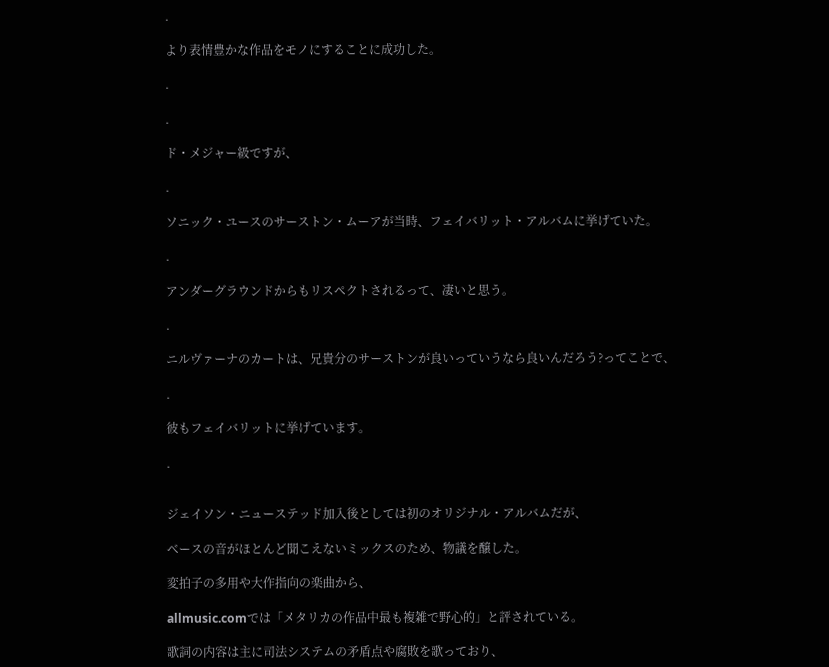.

より表情豊かな作品をモノにすることに成功した。

.

.

ド・メジャー級ですが、

.

ソニック・ユースのサーストン・ムーアが当時、フェイバリット・アルバムに挙げていた。

.

アンダーグラウンドからもリスペクトされるって、凄いと思う。

.

ニルヴァーナのカートは、兄貴分のサーストンが良いっていうなら良いんだろう?ってことで、

.

彼もフェイバリットに挙げています。

.


ジェイソン・ニューステッド加入後としては初のオリジナル・アルバムだが、

ベースの音がほとんど聞こえないミックスのため、物議を醸した。

変拍子の多用や大作指向の楽曲から、

allmusic.comでは「メタリカの作品中最も複雑で野心的」と評されている。

歌詞の内容は主に司法システムの矛盾点や腐敗を歌っており、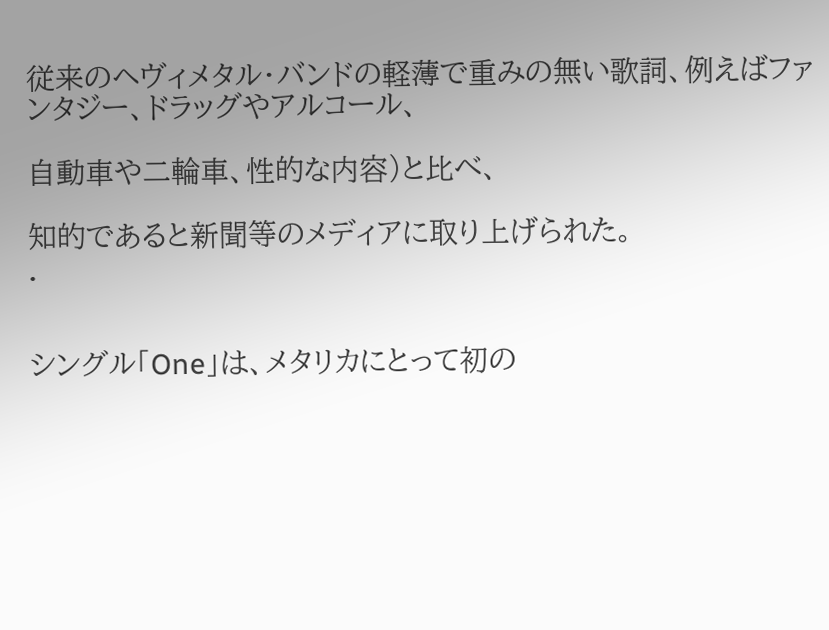従来のヘヴィメタル・バンドの軽薄で重みの無い歌詞、例えばファンタジー、ドラッグやアルコール、

自動車や二輪車、性的な内容)と比べ、

知的であると新聞等のメディアに取り上げられた。
.


シングル「One」は、メタリカにとって初の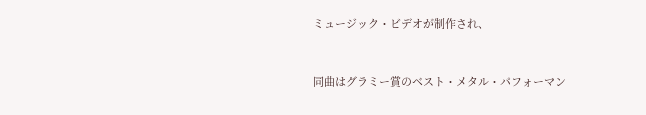ミュージック・ビデオが制作され、


同曲はグラミー賞のベスト・メタル・パフォーマン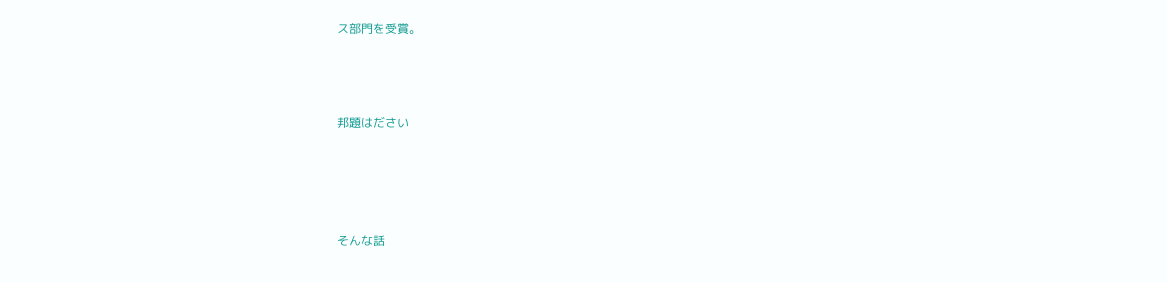ス部門を受賞。



邦題はださい




そんな話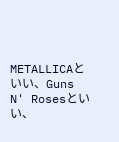METALLICAといい、Guns N' Rosesといい、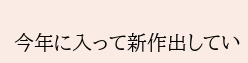今年に入って新作出してい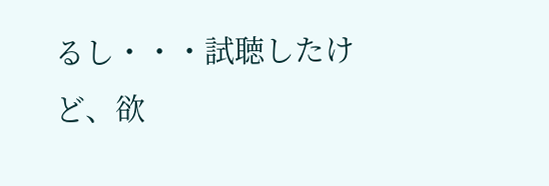るし・・・試聴したけど、欲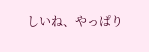しいね、やっぱり